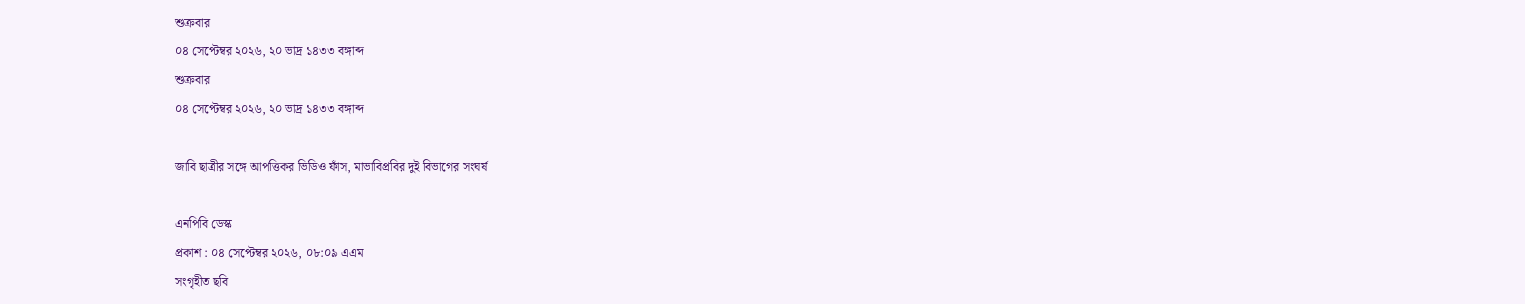শুক্রবার
০৪ সেপ্টেম্বর ২০২৬, ২০ ভাদ্র ১৪৩৩ বঙ্গাব্দ
শুক্রবার
০৪ সেপ্টেম্বর ২০২৬, ২০ ভাদ্র ১৪৩৩ বঙ্গাব্দ

জাবি ছাত্রীর সঙ্গে আপত্তিকর ভিডিও ফাঁস, মাভাবিপ্রবির দুই বিভাগের সংঘর্ষ

এনপিবি ডেস্ক
প্রকাশ : ০৪ সেপ্টেম্বর ২০২৬, ০৮:০৯ এএম
সংগৃহীত ছবি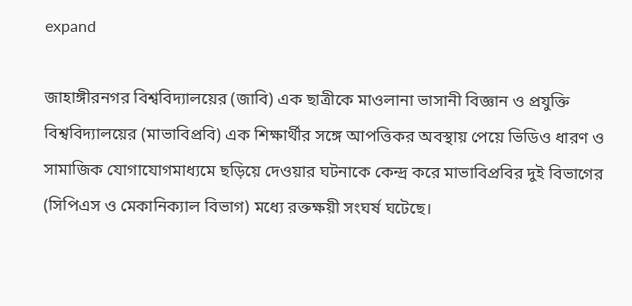expand

জাহাঙ্গীরনগর বিশ্ববিদ্যালয়ের (জাবি) এক ছাত্রীকে মাওলানা ভাসানী বিজ্ঞান ও প্রযুক্তি বিশ্ববিদ্যালয়ের (মাভাবিপ্রবি) এক শিক্ষার্থীর সঙ্গে আপত্তিকর অবস্থায় পেয়ে ভিডিও ধারণ ও সামাজিক যোগাযোগমাধ্যমে ছড়িয়ে দেওয়ার ঘটনাকে কেন্দ্র করে মাভাবিপ্রবির দুই বিভাগের (সিপিএস ও মেকানিক্যাল বিভাগ) মধ্যে রক্তক্ষয়ী সংঘর্ষ ঘটেছে।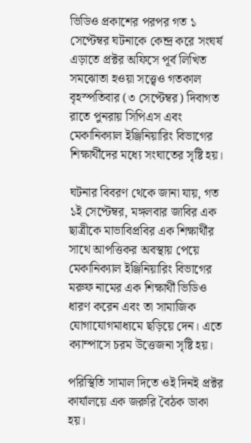ভিডিও প্রকাশের পরপর গত ১ সেপ্টেম্বর ঘটনাকে কেন্দ্র করে সংঘর্ষ এড়াতে প্রক্টর অফিসে পূর্ব লিখিত সমঝোতা হওয়া সত্ত্বেও গতকাল বৃহস্পতিবার (৩ সেপ্টেম্বর) দিবাগত রাতে পুনরায় সিপিএস এবং মেকানিক্যাল ইঞ্জিনিয়ারিং বিভাগের শিক্ষার্থীদের মধ্যে সংঘাতের সৃষ্টি হয়।

ঘটনার বিবরণ থেকে জানা যায়, গত ১ই সেপ্টেম্বর, মঙ্গলবার জাবির এক ছাত্রীকে মাভাবিপ্রবির এক শিক্ষার্থীর সাথে আপত্তিকর অবস্থায় পেয়ে মেকানিক্যাল ইঞ্জিনিয়ারিং বিভাগের মরুফ নামের এক শিক্ষার্থী ভিডিও ধারণ করেন এবং তা সামাজিক যোগাযোগমাধ্যমে ছড়িয়ে দেন। এতে ক্যাম্পাসে চরম উত্তেজনা সৃষ্টি হয়।

পরিস্থিতি সামাল দিতে ওই দিনই প্রক্টর কার্যালয়ে এক জরুরি বৈঠক ডাকা হয়।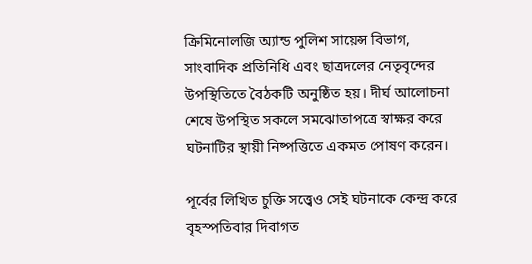ক্রিমিনোলজি অ্যান্ড পুলিশ সায়েন্স বিভাগ, সাংবাদিক প্রতিনিধি এবং ছাত্রদলের নেতৃবৃন্দের উপস্থিতিতে বৈঠকটি অনুষ্ঠিত হয়। দীর্ঘ আলোচনা শেষে উপস্থিত সকলে সমঝোতাপত্রে স্বাক্ষর করে ঘটনাটির স্থায়ী নিষ্পত্তিতে একমত পোষণ করেন।

পূর্বের লিখিত চুক্তি সত্ত্বেও সেই ঘটনাকে কেন্দ্র করে বৃহস্পতিবার দিবাগত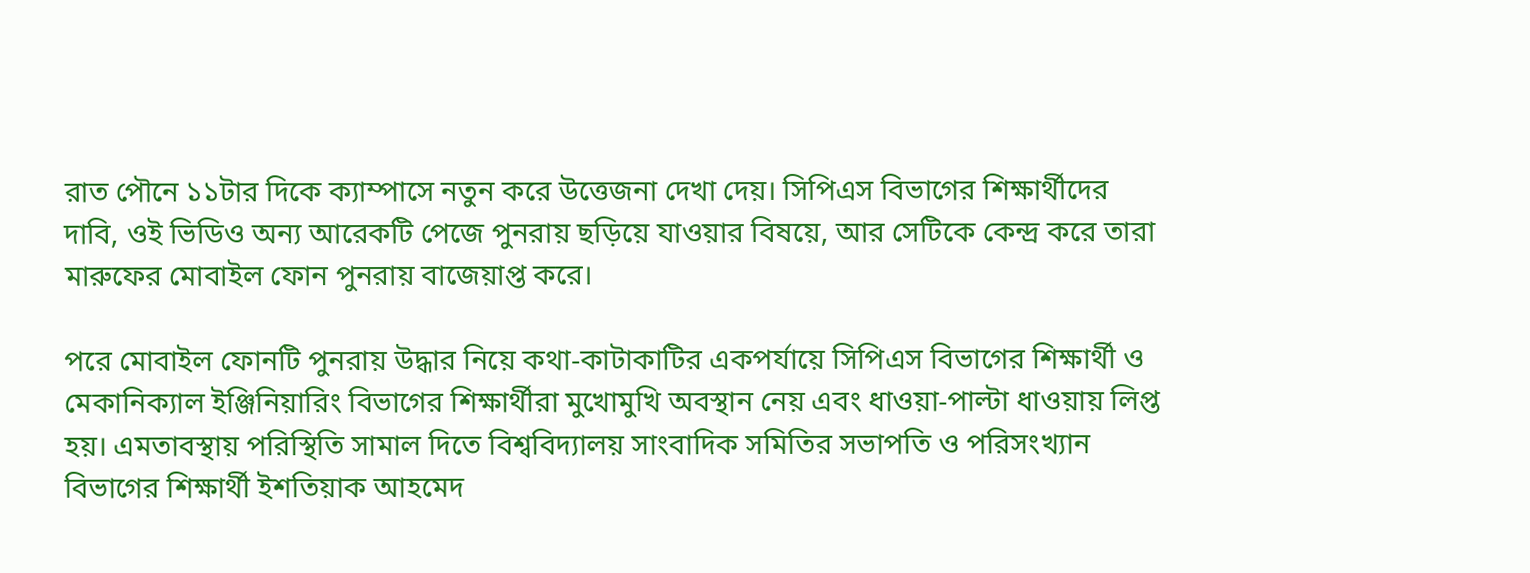রাত পৌনে ১১টার দিকে ক্যাম্পাসে নতুন করে উত্তেজনা দেখা দেয়। সিপিএস বিভাগের শিক্ষার্থীদের দাবি, ওই ভিডিও অন্য আরেকটি পেজে পুনরায় ছড়িয়ে যাওয়ার বিষয়ে, আর সেটিকে কেন্দ্র করে তারা মারুফের মোবাইল ফোন পুনরায় বাজেয়াপ্ত করে।

পরে মোবাইল ফোনটি পুনরায় উদ্ধার নিয়ে কথা-কাটাকাটির একপর্যায়ে সিপিএস বিভাগের শিক্ষার্থী ও মেকানিক্যাল ইঞ্জিনিয়ারিং বিভাগের শিক্ষার্থীরা মুখোমুখি অবস্থান নেয় এবং ধাওয়া-পাল্টা ধাওয়ায় লিপ্ত হয়। এমতাবস্থায় পরিস্থিতি সামাল দিতে বিশ্ববিদ্যালয় সাংবাদিক সমিতির সভাপতি ও পরিসংখ্যান বিভাগের শিক্ষার্থী ইশতিয়াক আহমেদ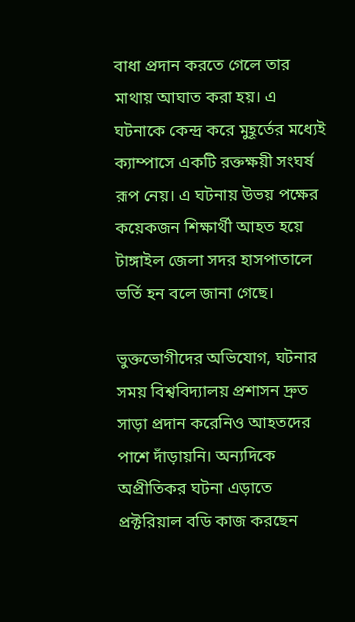বাধা প্রদান করতে গেলে তার মাথায় আঘাত করা হয়। এ ঘটনাকে কেন্দ্র করে মুহূর্তের মধ্যেই ক্যাম্পাসে একটি রক্তক্ষয়ী সংঘর্ষ রূপ নেয়। এ ঘটনায় উভয় পক্ষের কয়েকজন শিক্ষার্থী আহত হয়ে টাঙ্গাইল জেলা সদর হাসপাতালে ভর্তি হন বলে জানা গেছে।

ভুক্তভোগীদের অভিযোগ, ঘটনার সময় বিশ্ববিদ্যালয় প্রশাসন দ্রুত সাড়া প্রদান করেনিও আহতদের পাশে দাঁড়ায়নি। অন্যদিকে অপ্রীতিকর ঘটনা এড়াতে প্রক্টরিয়াল বডি কাজ করছেন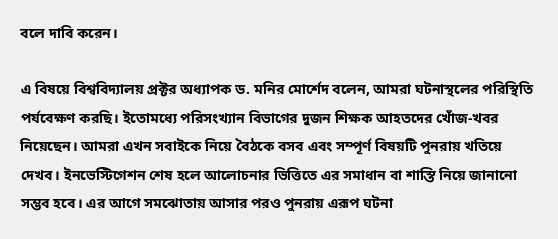বলে দাবি করেন।

এ বিষয়ে বিশ্ববিদ্যালয় প্রক্টর অধ্যাপক ড. মনির মোর্শেদ বলেন, আমরা ঘটনাস্থলের পরিস্থিতি পর্যবেক্ষণ করছি। ইতোমধ্যে পরিসংখ্যান বিভাগের দুজন শিক্ষক আহতদের খোঁজ-খবর নিয়েছেন। আমরা এখন সবাইকে নিয়ে বৈঠকে বসব এবং সম্পূর্ণ বিষয়টি পুনরায় খতিয়ে দেখব। ইনভেস্টিগেশন শেষ হলে আলোচনার ভিত্তিতে এর সমাধান বা শাস্তি নিয়ে জানানো সম্ভব হবে। এর আগে সমঝোতায় আসার পরও পুনরায় এরূপ ঘটনা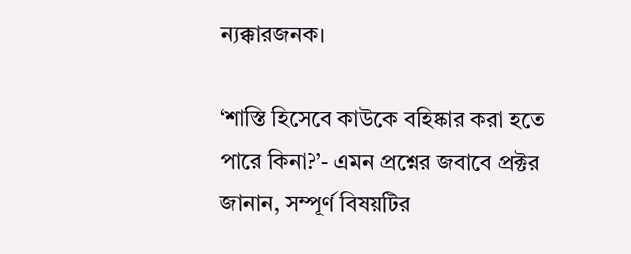ন্যক্কারজনক।

‘শাস্তি হিসেবে কাউকে বহিষ্কার করা হতে পারে কিনা?’- এমন প্রশ্নের জবাবে প্রক্টর জানান, সম্পূর্ণ বিষয়টির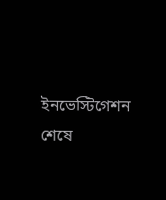ইনভেস্টিগেশন শেষে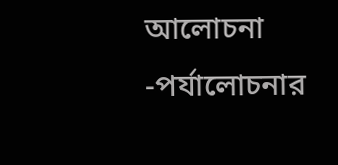আলোচনা -পর্যালোচনার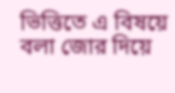ভিত্তিতে এ বিষয়ে বলা জোর দিয়ে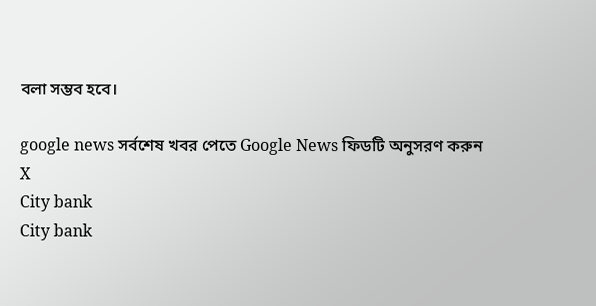বলা সম্ভব হবে।

google news সর্বশেষ খবর পেতে Google News ফিডটি অনুসরণ করুন
X
City bank
City bank